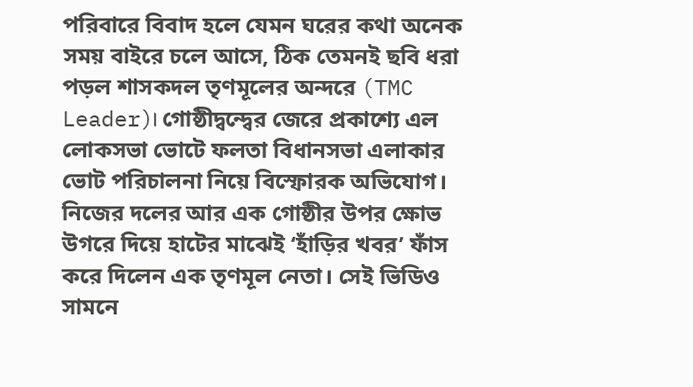পরিবারে বিবাদ হলে যেমন ঘরের কথা অনেক সময় বাইরে চলে আসে, ঠিক তেমনই ছবি ধরা পড়ল শাসকদল তৃণমূলের অন্দরে (TMC Leader)। গোষ্ঠীদ্বন্দ্বের জেরে প্রকাশ্যে এল লোকসভা ভোটে ফলতা বিধানসভা এলাকার ভোট পরিচালনা নিয়ে বিস্ফোরক অভিযোগ। নিজের দলের আর এক গোষ্ঠীর উপর ক্ষোভ উগরে দিয়ে হাটের মাঝেই ‘হাঁড়ির খবর’ ফাঁস করে দিলেন এক তৃণমূল নেতা। সেই ভিডিও সামনে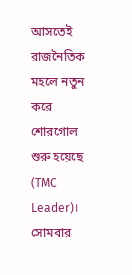আসতেই রাজনৈতিক মহলে নতুন করে শোরগোল শুরু হয়েছে (TMC Leader)।
সোমবার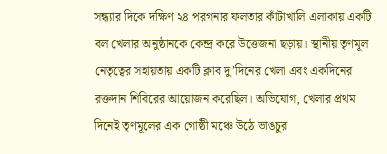সন্ধ্যার দিকে দক্ষিণ ২৪ পরগনার ফলতার কাঁটাখালি এলাকায় একটি বল খেলার অনুষ্ঠানকে কেন্দ্র করে উত্তেজনা ছড়ায়। স্থানীয় তৃণমূল নেতৃত্বের সহায়তায় একটি ক্লাব দু’দিনের খেলা এবং একদিনের রক্তদান শিবিরের আয়োজন করেছিল। অভিযোগ, খেলার প্রথম দিনেই তৃণমূলের এক গোষ্ঠী মঞ্চে উঠে ভাঙচুর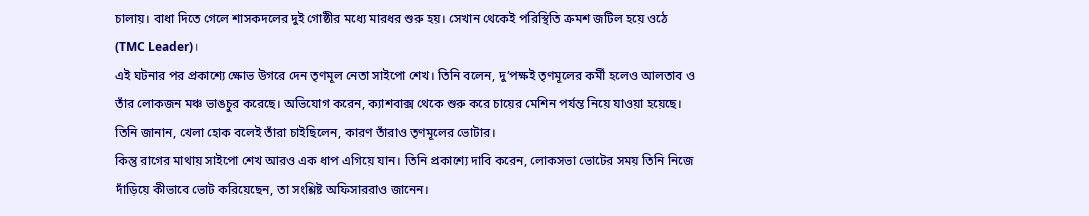চালায়। বাধা দিতে গেলে শাসকদলের দুই গোষ্ঠীর মধ্যে মারধর শুরু হয়। সেখান থেকেই পরিস্থিতি ক্রমশ জটিল হয়ে ওঠে (TMC Leader)।
এই ঘটনার পর প্রকাশ্যে ক্ষোভ উগরে দেন তৃণমূল নেতা সাইপো শেখ। তিনি বলেন, দু’পক্ষই তৃণমূলের কর্মী হলেও আলতাব ও তাঁর লোকজন মঞ্চ ভাঙচুর করেছে। অভিযোগ করেন, ক্যাশবাক্স থেকে শুরু করে চায়ের মেশিন পর্যন্ত নিয়ে যাওয়া হয়েছে। তিনি জানান, খেলা হোক বলেই তাঁরা চাইছিলেন, কারণ তাঁরাও তৃণমূলের ভোটার।
কিন্তু রাগের মাথায় সাইপো শেখ আরও এক ধাপ এগিয়ে যান। তিনি প্রকাশ্যে দাবি করেন, লোকসভা ভোটের সময় তিনি নিজে দাঁড়িয়ে কীভাবে ভোট করিয়েছেন, তা সংশ্লিষ্ট অফিসাররাও জানেন।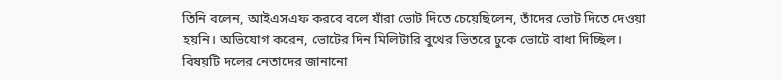তিনি বলেন, আইএসএফ করবে বলে যাঁরা ভোট দিতে চেয়েছিলেন, তাঁদের ভোট দিতে দেওয়া হয়নি। অভিযোগ করেন, ভোটের দিন মিলিটারি বুথের ভিতরে ঢুকে ভোটে বাধা দিচ্ছিল। বিষয়টি দলের নেতাদের জানানো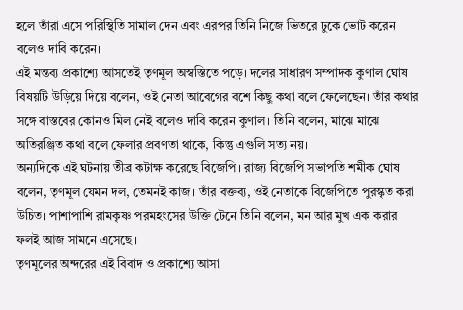হলে তাঁরা এসে পরিস্থিতি সামাল দেন এবং এরপর তিনি নিজে ভিতরে ঢুকে ভোট করেন বলেও দাবি করেন।
এই মন্তব্য প্রকাশ্যে আসতেই তৃণমূল অস্বস্তিতে পড়ে। দলের সাধারণ সম্পাদক কুণাল ঘোষ বিষয়টি উড়িয়ে দিয়ে বলেন, ওই নেতা আবেগের বশে কিছু কথা বলে ফেলেছেন। তাঁর কথার সঙ্গে বাস্তবের কোনও মিল নেই বলেও দাবি করেন কুণাল। তিনি বলেন, মাঝে মাঝে অতিরঞ্জিত কথা বলে ফেলার প্রবণতা থাকে, কিন্তু এগুলি সত্য নয়।
অন্যদিকে এই ঘটনায় তীব্র কটাক্ষ করেছে বিজেপি। রাজ্য বিজেপি সভাপতি শমীক ঘোষ বলেন, তৃণমূল যেমন দল, তেমনই কাজ। তাঁর বক্তব্য, ওই নেতাকে বিজেপিতে পুরস্কৃত করা উচিত। পাশাপাশি রামকৃষ্ণ পরমহংসের উক্তি টেনে তিনি বলেন, মন আর মুখ এক করার ফলই আজ সামনে এসেছে।
তৃণমূলের অন্দরের এই বিবাদ ও প্রকাশ্যে আসা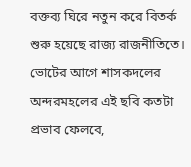বক্তব্য ঘিরে নতুন করে বিতর্ক শুরু হয়েছে রাজ্য রাজনীতিতে। ভোটের আগে শাসকদলের অন্দরমহলের এই ছবি কতটা প্রভাব ফেলবে,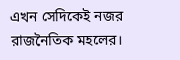এখন সেদিকেই নজর রাজনৈতিক মহলের।